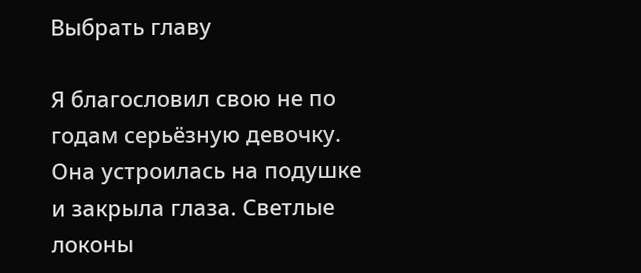Выбрать главу

Я благословил свою не по годам серьёзную девочку. Она устроилась на подушке и закрыла глаза. Светлые локоны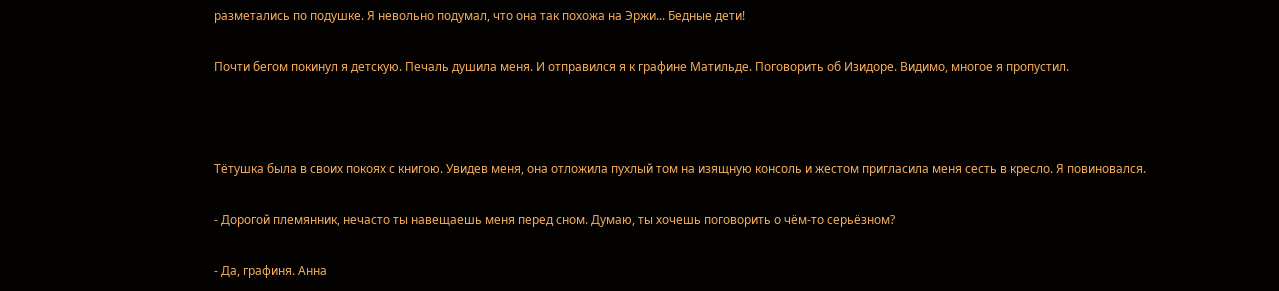разметались по подушке. Я невольно подумал, что она так похожа на Эржи... Бедные дети!

Почти бегом покинул я детскую. Печаль душила меня. И отправился я к графине Матильде. Поговорить об Изидоре. Видимо, многое я пропустил.



Тётушка была в своих покоях с книгою. Увидев меня, она отложила пухлый том на изящную консоль и жестом пригласила меня сесть в кресло. Я повиновался.

- Дорогой племянник, нечасто ты навещаешь меня перед сном. Думаю, ты хочешь поговорить о чём-то серьёзном?

- Да, графиня. Анна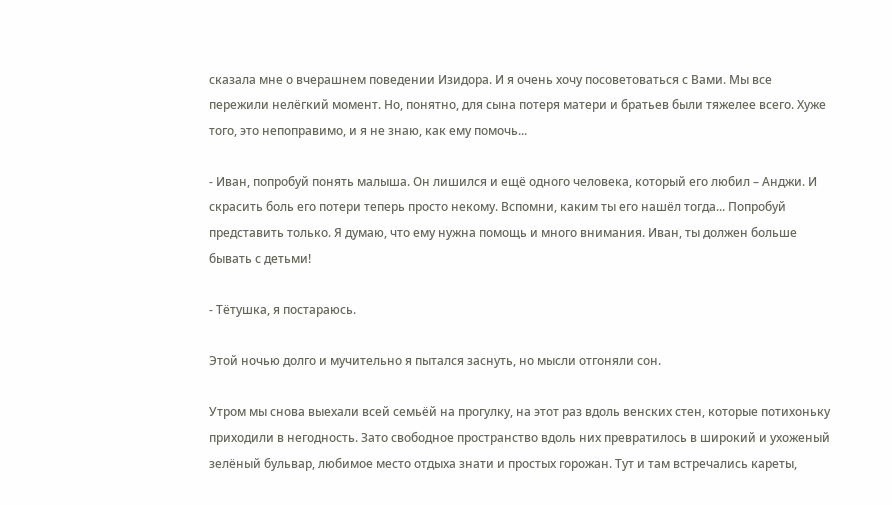сказала мне о вчерашнем поведении Изидора. И я очень хочу посоветоваться с Вами. Мы все пережили нелёгкий момент. Но, понятно, для сына потеря матери и братьев были тяжелее всего. Хуже того, это непоправимо, и я не знаю, как ему помочь...

- Иван, попробуй понять малыша. Он лишился и ещё одного человека, который его любил – Анджи. И скрасить боль его потери теперь просто некому. Вспомни, каким ты его нашёл тогда... Попробуй представить только. Я думаю, что ему нужна помощь и много внимания. Иван, ты должен больше бывать с детьми!

- Тётушка, я постараюсь.

Этой ночью долго и мучительно я пытался заснуть, но мысли отгоняли сон.

Утром мы снова выехали всей семьёй на прогулку, на этот раз вдоль венских стен, которые потихоньку приходили в негодность. Зато свободное пространство вдоль них превратилось в широкий и ухоженый зелёный бульвар, любимое место отдыха знати и простых горожан. Тут и там встречались кареты,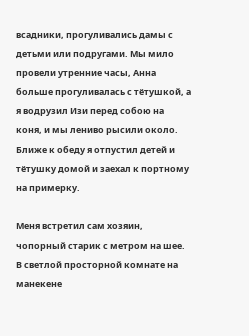всадники, прогуливались дамы с детьми или подругами. Мы мило провели утренние часы, Анна больше прогуливалась с тётушкой, а я водрузил Изи перед собою на коня, и мы лениво рысили около. Ближе к обеду я отпустил детей и тётушку домой и заехал к портному на примерку.

Меня встретил сам хозяин, чопорный старик с метром на шее. В светлой просторной комнате на манекене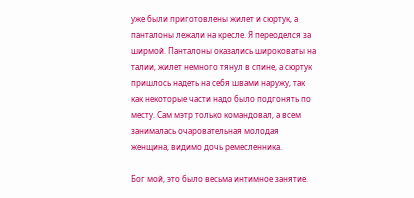уже были приготовлены жилет и сюртук, а панталоны лежали на кресле. Я переоделся за ширмой. Панталоны оказались широковаты на талии, жилет немного тянул в спине, а сюртук пришлось надеть на себя швами наружу, так как некоторые части надо было подгонять по месту. Сам мэтр только командовал, а всем занималась очаровательная молодая женщина, видимо дочь ремесленника.

Бог мой, это было весьма интимное занятие.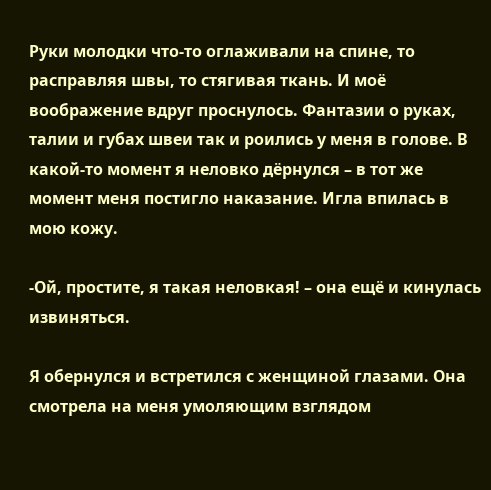Руки молодки что-то оглаживали на спине, то расправляя швы, то стягивая ткань. И моё воображение вдруг проснулось. Фантазии о руках, талии и губах швеи так и роились у меня в голове. В какой-то момент я неловко дёрнулся – в тот же момент меня постигло наказание. Игла впилась в мою кожу.

-Ой, простите, я такая неловкая! – она ещё и кинулась извиняться.

Я обернулся и встретился с женщиной глазами. Она смотрела на меня умоляющим взглядом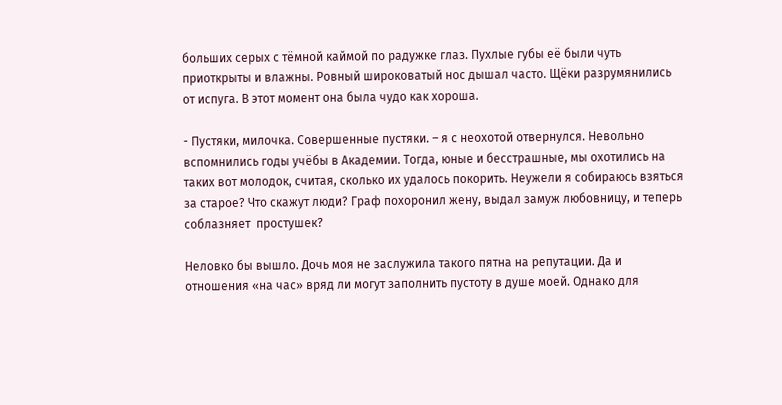больших серых с тёмной каймой по радужке глаз. Пухлые губы её были чуть приоткрыты и влажны. Ровный широковатый нос дышал часто. Щёки разрумянились от испуга. В этот момент она была чудо как хороша.

- Пустяки, милочка. Совершенные пустяки. – я с неохотой отвернулся. Невольно вспомнились годы учёбы в Академии. Тогда, юные и бесстрашные, мы охотились на таких вот молодок, считая, сколько их удалось покорить. Неужели я собираюсь взяться за старое? Что скажут люди? Граф похоронил жену, выдал замуж любовницу, и теперь соблазняет  простушек?

Неловко бы вышло. Дочь моя не заслужила такого пятна на репутации. Да и отношения «на час» вряд ли могут заполнить пустоту в душе моей. Однако для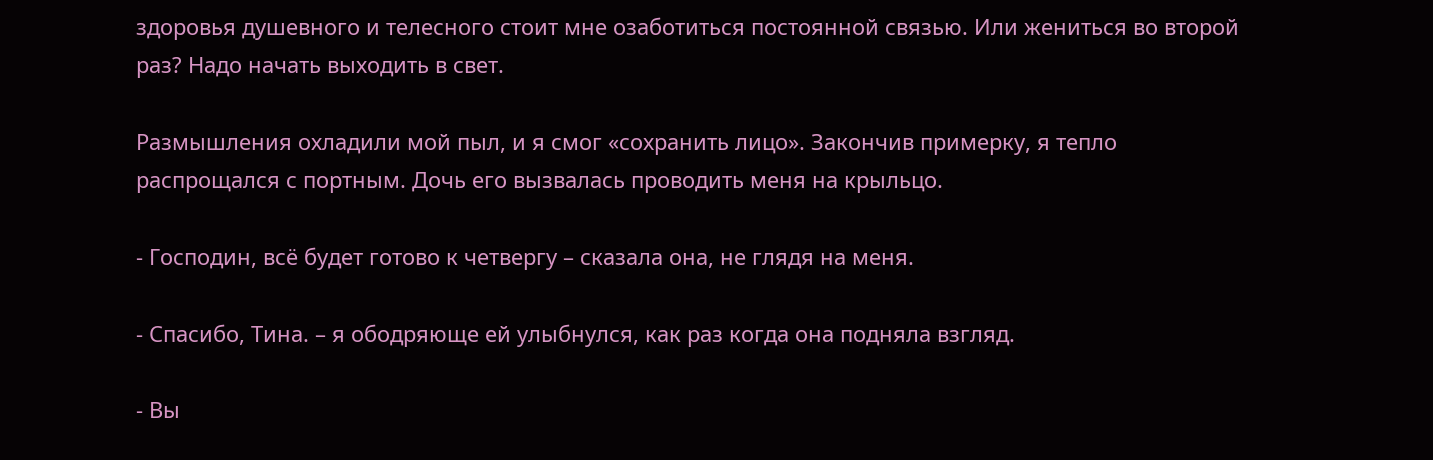здоровья душевного и телесного стоит мне озаботиться постоянной связью. Или жениться во второй раз? Надо начать выходить в свет.

Размышления охладили мой пыл, и я смог «сохранить лицо». Закончив примерку, я тепло распрощался с портным. Дочь его вызвалась проводить меня на крыльцо.

- Господин, всё будет готово к четвергу – сказала она, не глядя на меня.

- Спасибо, Тина. – я ободряюще ей улыбнулся, как раз когда она подняла взгляд.

- Вы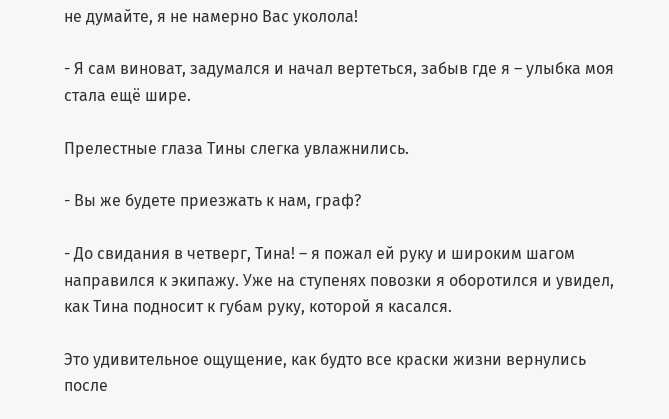не думайте, я не намерно Вас уколола!

- Я сам виноват, задумался и начал вертеться, забыв где я – улыбка моя стала ещё шире.

Прелестные глаза Тины слегка увлажнились.

- Вы же будете приезжать к нам, граф?

- До свидания в четверг, Тина! – я пожал ей руку и широким шагом направился к экипажу. Уже на ступенях повозки я оборотился и увидел, как Тина подносит к губам руку, которой я касался.

Это удивительное ощущение, как будто все краски жизни вернулись после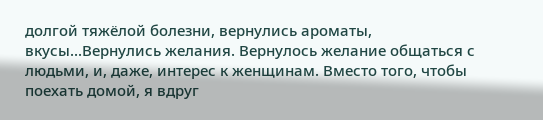долгой тяжёлой болезни, вернулись ароматы, вкусы...Вернулись желания. Вернулось желание общаться с людьми, и, даже, интерес к женщинам. Вместо того, чтобы поехать домой, я вдруг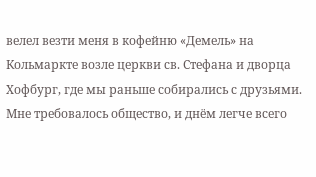велел везти меня в кофейню «Демель» на Кольмаркте возле церкви св. Стефана и дворца Хофбург, где мы раньше собирались с друзьями. Мне требовалось общество, и днём легче всего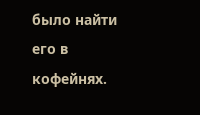было найти его в кофейнях.